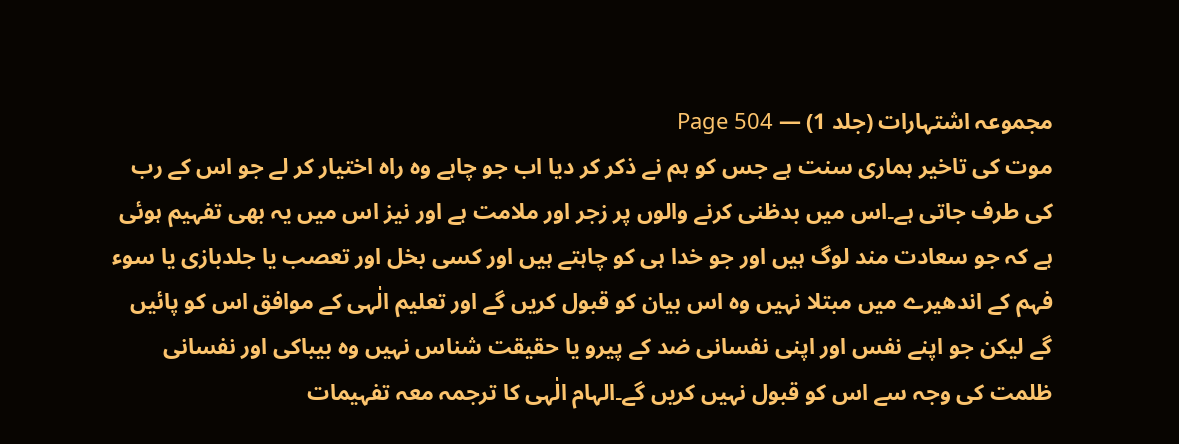مجموعہ اشتہارات (جلد 1) — Page 504
موت کی تاخیر ہماری سنت ہے جس کو ہم نے ذکر کر دیا اب جو چاہے وہ راہ اختیار کر لے جو اس کے رب کی طرف جاتی ہے۔اس میں بدظنی کرنے والوں پر زجر اور ملامت ہے اور نیز اس میں یہ بھی تفہیم ہوئی ہے کہ جو سعادت مند لوگ ہیں اور جو خدا ہی کو چاہتے ہیں اور کسی بخل اور تعصب یا جلدبازی یا سوء فہم کے اندھیرے میں مبتلا نہیں وہ اس بیان کو قبول کریں گے اور تعلیم الٰہی کے موافق اس کو پائیں گے لیکن جو اپنے نفس اور اپنی نفسانی ضد کے پیرو یا حقیقت شناس نہیں وہ بیباکی اور نفسانی ظلمت کی وجہ سے اس کو قبول نہیں کریں گے۔الہام الٰہی کا ترجمہ معہ تفہیمات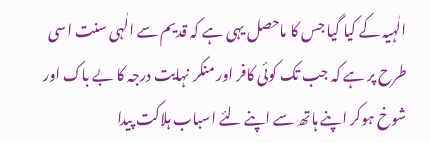الٰہیہ کے کیا گیا جس کا ماحصل یہی ہے کہ قدیم سے الٰہی سنت اسی طرح پر ہے کہ جب تک کوئی کافر اور منکر نہایت درجہ کا بے باک اور شوخ ہوکر اپنے ہاتھ سے اپنے لئے اسباب ہلاکت پیدا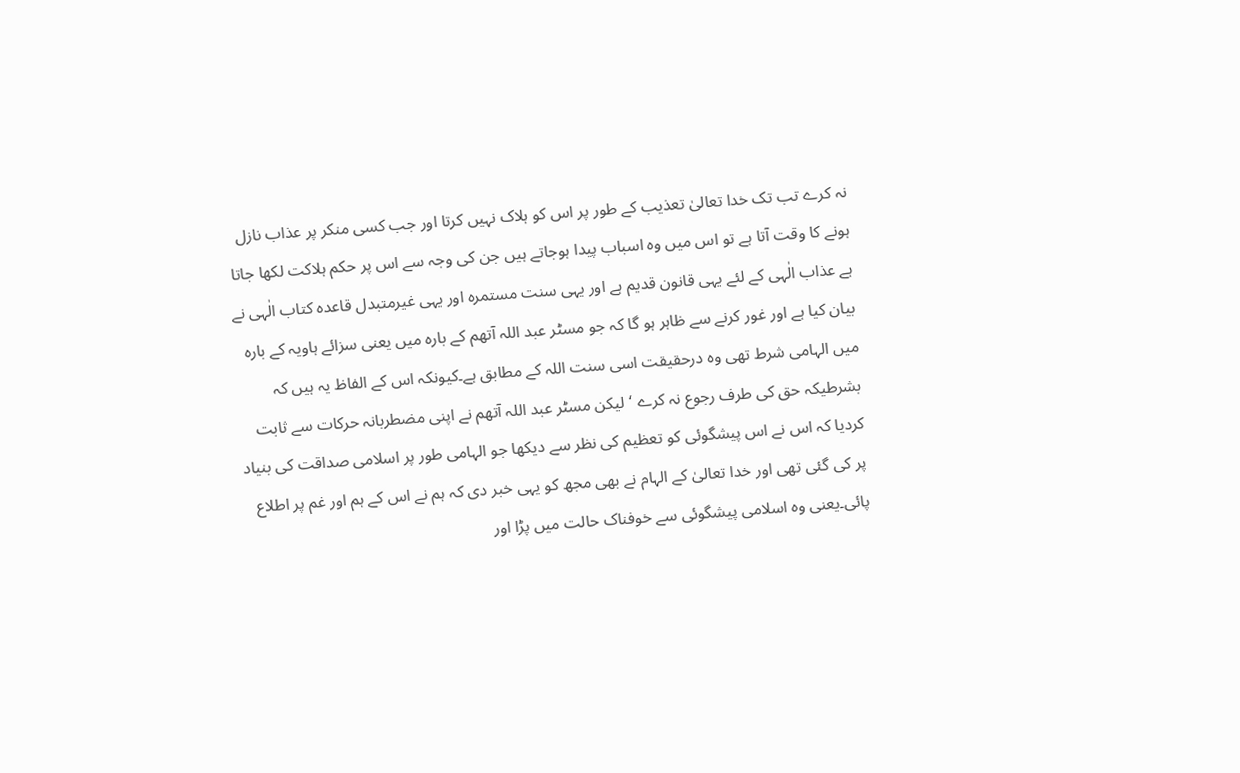نہ کرے تب تک خدا تعالیٰ تعذیب کے طور پر اس کو ہلاک نہیں کرتا اور جب کسی منکر پر عذاب نازل ہونے کا وقت آتا ہے تو اس میں وہ اسباب پیدا ہوجاتے ہیں جن کی وجہ سے اس پر حکم ہلاکت لکھا جاتا ہے عذاب الٰہی کے لئے یہی قانون قدیم ہے اور یہی سنت مستمرہ اور یہی غیرمتبدل قاعدہ کتاب الٰہی نے بیان کیا ہے اور غور کرنے سے ظاہر ہو گا کہ جو مسٹر عبد اللہ آتھم کے بارہ میں یعنی سزائے ہاویہ کے بارہ میں الہامی شرط تھی وہ درحقیقت اسی سنت اللہ کے مطابق ہے۔کیونکہ اس کے الفاظ یہ ہیں کہ بشرطیکہ حق کی طرف رجوع نہ کرے ‘لیکن مسٹر عبد اللہ آتھم نے اپنی مضطربانہ حرکات سے ثابت کردیا کہ اس نے اس پیشگوئی کو تعظیم کی نظر سے دیکھا جو الہامی طور پر اسلامی صداقت کی بنیاد پر کی گئی تھی اور خدا تعالیٰ کے الہام نے بھی مجھ کو یہی خبر دی کہ ہم نے اس کے ہم اور غم پر اطلاع پائی۔یعنی وہ اسلامی پیشگوئی سے خوفناک حالت میں پڑا اور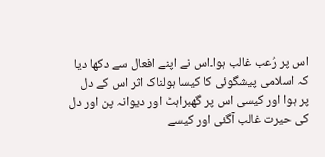اس پر رُعب غالب ہوا۔اس نے اپنے افعال سے دکھا دیا کہ اسلامی پیشگوئی کا کیسا ہولناک اثر اس کے دل پر ہوا اور کیسی اس پر گھبراہٹ اور دیوانہ پن اور دل کی حیرت غالب آگئی اور کیسے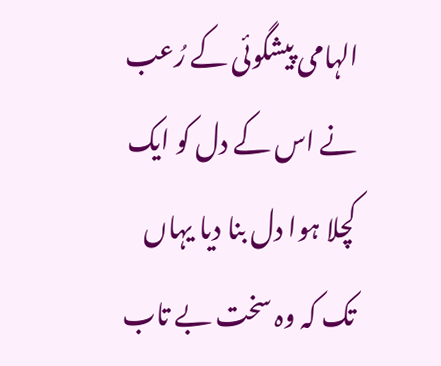الہامی پیشگوئی کے رُعب نے اس کے دل کو ایک کچلا ہوا دل بنا دیا یہاں تک کہ وہ سخت بے تاب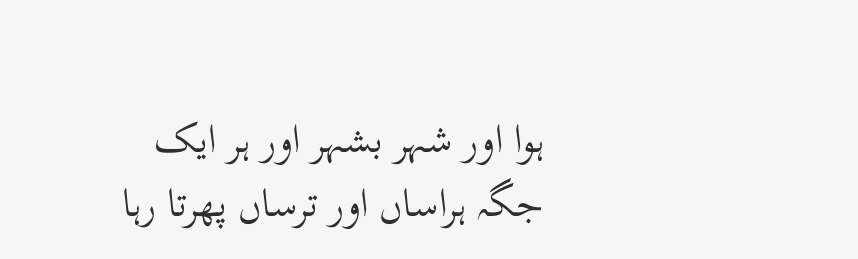ہوا اور شہر بشہر اور ہر ایک جگہ ہراساں اور ترساں پھرتا رہا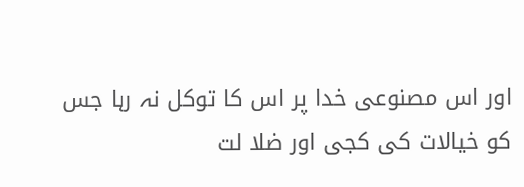اور اس مصنوعی خدا پر اس کا توکل نہ رہا جس کو خیالات کی کجی اور ضلا لت